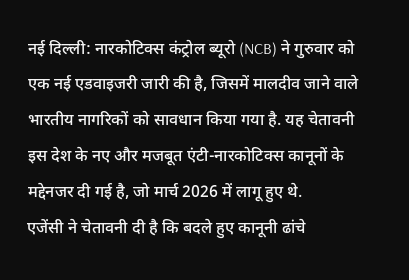नई दिल्ली: नारकोटिक्स कंट्रोल ब्यूरो (NCB) ने गुरुवार को एक नई एडवाइजरी जारी की है, जिसमें मालदीव जाने वाले भारतीय नागरिकों को सावधान किया गया है. यह चेतावनी इस देश के नए और मजबूत एंटी-नारकोटिक्स कानूनों के मद्देनजर दी गई है, जो मार्च 2026 में लागू हुए थे.
एजेंसी ने चेतावनी दी है कि बदले हुए कानूनी ढांचे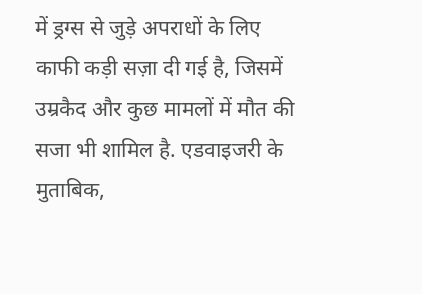में ड्रग्स से जुड़े अपराधों के लिए काफी कड़ी सज़ा दी गई है, जिसमें उम्रकैद और कुछ मामलों में मौत की सजा भी शामिल है. एडवाइजरी के मुताबिक,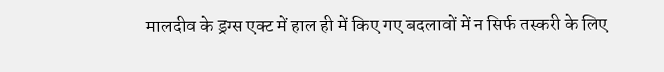मालदीव के ड्रग्स एक्ट में हाल ही में किए गए बदलावों में न सिर्फ तस्करी के लिए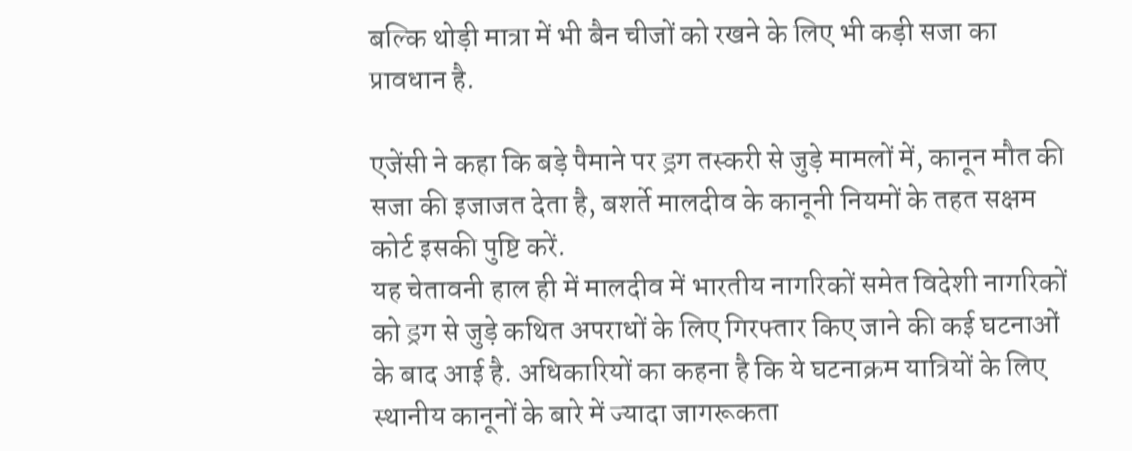बल्कि थोड़ी मात्रा में भी बैन चीजों को रखने के लिए भी कड़ी सजा का प्रावधान है.

एजेंसी ने कहा कि बड़े पैमाने पर ड्रग तस्करी से जुड़े मामलों में, कानून मौत की सजा की इजाजत देता है, बशर्ते मालदीव के कानूनी नियमों के तहत सक्षम कोर्ट इसकी पुष्टि करें.
यह चेतावनी हाल ही में मालदीव में भारतीय नागरिकों समेत विदेशी नागरिकों को ड्रग से जुड़े कथित अपराधों के लिए गिरफ्तार किए जाने की कई घटनाओं के बाद आई है. अधिकारियों का कहना है कि ये घटनाक्रम यात्रियों के लिए स्थानीय कानूनों के बारे में ज्यादा जागरूकता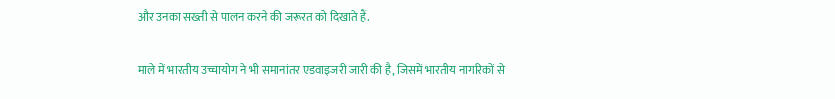और उनका सख्ती से पालन करने की जरूरत को दिखाते हैं.

माले में भारतीय उच्चायोग ने भी समानांतर एडवाइजरी जारी की है, जिसमें भारतीय नागरिकों से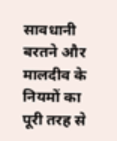सावधानी बरतने और मालदीव के नियमों का पूरी तरह से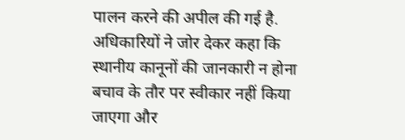पालन करने की अपील की गई है. अधिकारियों ने जोर देकर कहा कि स्थानीय कानूनों की जानकारी न होना बचाव के तौर पर स्वीकार नहीं किया जाएगा और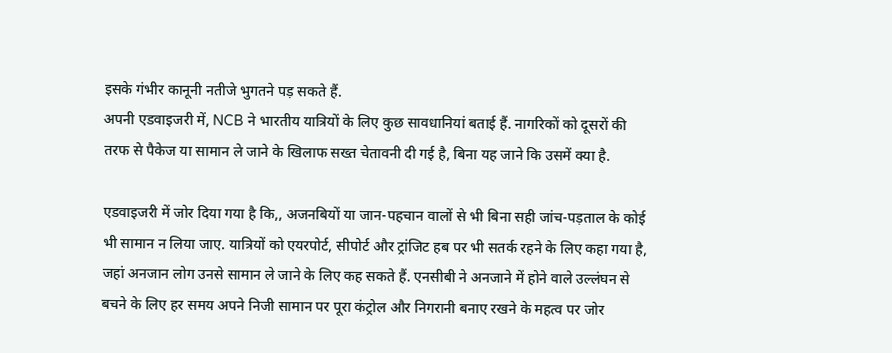इसके गंभीर कानूनी नतीजे भुगतने पड़ सकते हैं.
अपनी एडवाइजरी में, NCB ने भारतीय यात्रियों के लिए कुछ सावधानियां बताई हैं. नागरिकों को दूसरों की तरफ से पैकेज या सामान ले जाने के खिलाफ सख्त चेतावनी दी गई है, बिना यह जाने कि उसमें क्या है.

एडवाइजरी में जोर दिया गया है कि,, अजनबियों या जान-पहचान वालों से भी बिना सही जांच-पड़ताल के कोई भी सामान न लिया जाए. यात्रियों को एयरपोर्ट, सीपोर्ट और ट्रांजिट हब पर भी सतर्क रहने के लिए कहा गया है, जहां अनजान लोग उनसे सामान ले जाने के लिए कह सकते हैं. एनसीबी ने अनजाने में होने वाले उल्लंघन से बचने के लिए हर समय अपने निजी सामान पर पूरा कंट्रोल और निगरानी बनाए रखने के महत्व पर जोर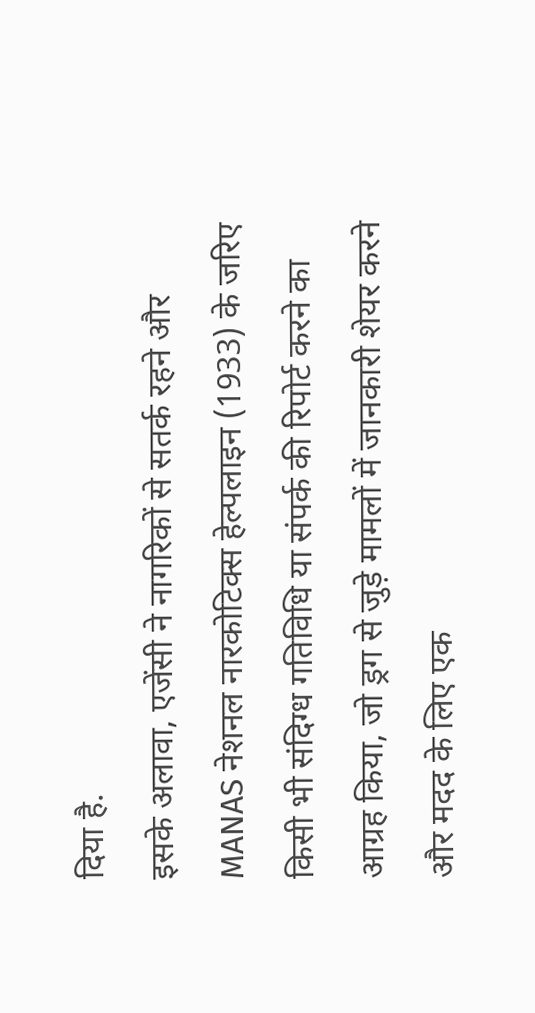दिया है.
इसके अलावा, एजेंसी ने नागरिकों से सतर्क रहने और MANAS नेशनल नारकोटिक्स हेल्पलाइन (1933) के जरिए किसी भी संदिग्ध गतिविधि या संपर्क की रिपोर्ट करने का आग्रह किया, जो ड्रग से जुड़े मामलों में जानकारी शेयर करने और मदद के लिए एक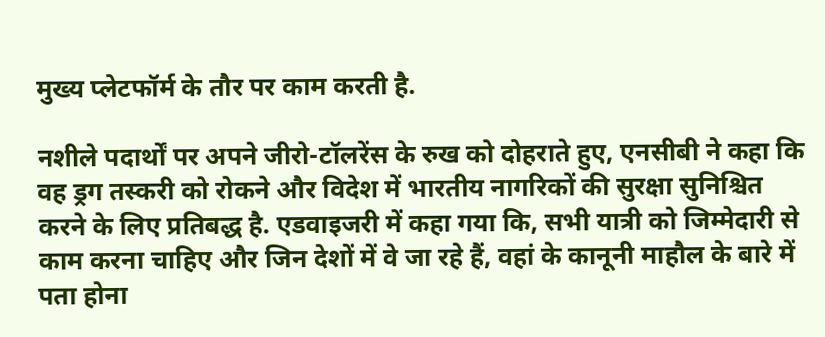मुख्य प्लेटफॉर्म के तौर पर काम करती है.

नशीले पदार्थों पर अपने जीरो-टॉलरेंस के रुख को दोहराते हुए, एनसीबी ने कहा कि वह ड्रग तस्करी को रोकने और विदेश में भारतीय नागरिकों की सुरक्षा सुनिश्चित करने के लिए प्रतिबद्ध है. एडवाइजरी में कहा गया कि, सभी यात्री को जिम्मेदारी से काम करना चाहिए और जिन देशों में वे जा रहे हैं, वहां के कानूनी माहौल के बारे में पता होना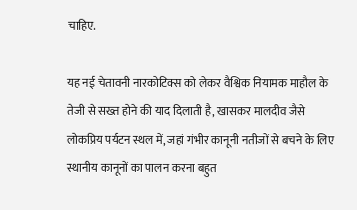चाहिए.

यह नई चेतावनी नारकोटिक्स को लेकर वैश्विक नियामक माहौल के तेजी से सख्त होने की याद दिलाती है, खासकर मालदीव जैसे लोकप्रिय पर्यटन स्थल में, जहां गंभीर कानूनी नतीजों से बचने के लिए स्थानीय कानूनों का पालन करना बहुत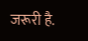जरूरी है.